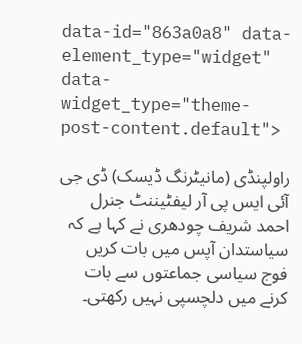data-id="863a0a8" data-element_type="widget" data-widget_type="theme-post-content.default">

راولپنڈی (مانیٹرنگ ڈیسک) ڈی جی آئی ایس پی آر لیفٹیننٹ جنرل احمد شریف چودھری نے کہا ہے کہ سیاستدان آپس میں بات کریں فوج سیاسی جماعتوں سے بات کرنے میں دلچسپی نہیں رکھتی۔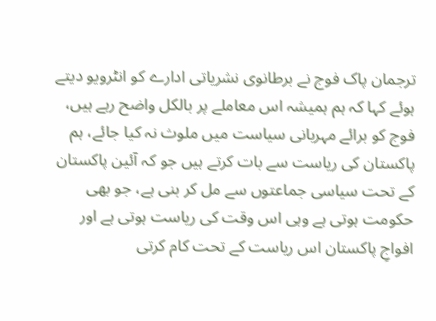ترجمان پاک فوج نے برطانوی نشریاتی ادارے کو انٹرویو دیتے ہوئے کہا کہ ہم ہمیشہ اس معاملے پر بالکل واضح رہے ہیں، فوج کو برائے مہربانی سیاست میں ملوث نہ کیا جائے، ہم پاکستان کی ریاست سے بات کرتے ہیں جو کہ آئین پاکستان کے تحت سیاسی جماعتوں سے مل کر بنی ہے، جو بھی حکومت ہوتی ہے وہی اس وقت کی ریاست ہوتی ہے اور افواجِ پاکستان اس ریاست کے تحت کام کرتی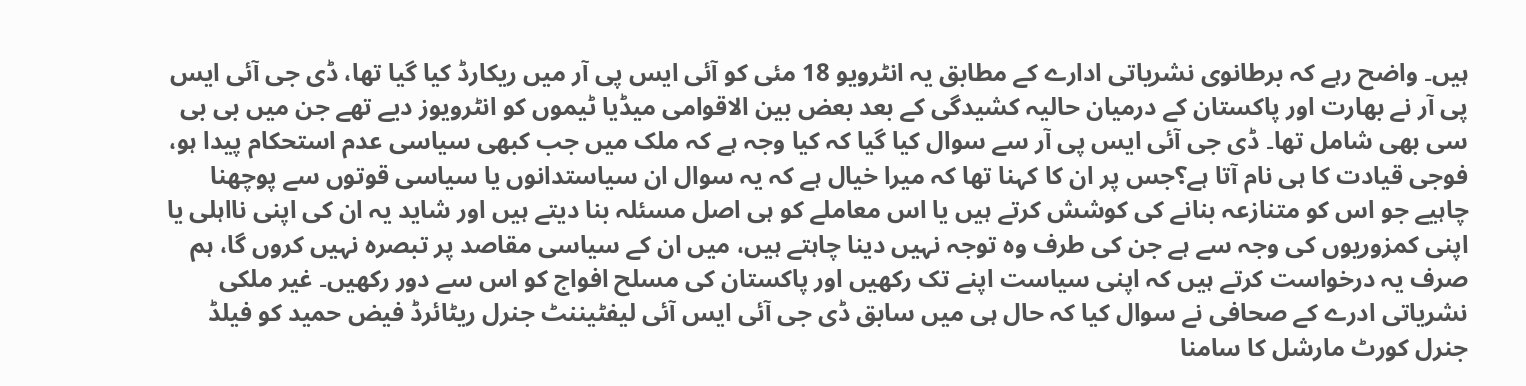ہیں۔ واضح رہے کہ برطانوی نشریاتی ادارے کے مطابق یہ انٹرویو 18 مئی کو آئی ایس پی آر میں ریکارڈ کیا گیا تھا، ڈی جی آئی ایس پی آر نے بھارت اور پاکستان کے درمیان حالیہ کشیدگی کے بعد بعض بین الاقوامی میڈیا ٹیموں کو انٹرویوز دیے تھے جن میں بی بی سی بھی شامل تھا۔ ڈی جی آئی ایس پی آر سے سوال کیا گیا کہ کیا وجہ ہے کہ ملک میں جب کبھی سیاسی عدم استحکام پیدا ہو، فوجی قیادت کا ہی نام آتا ہے؟جس پر ان کا کہنا تھا کہ میرا خیال ہے کہ یہ سوال ان سیاستدانوں یا سیاسی قوتوں سے پوچھنا چاہیے جو اس کو متنازعہ بنانے کی کوشش کرتے ہیں یا اس معاملے کو ہی اصل مسئلہ بنا دیتے ہیں اور شاید یہ ان کی اپنی نااہلی یا اپنی کمزوریوں کی وجہ سے ہے جن کی طرف وہ توجہ نہیں دینا چاہتے ہیں، میں ان کے سیاسی مقاصد پر تبصرہ نہیں کروں گا، ہم صرف یہ درخواست کرتے ہیں کہ اپنی سیاست اپنے تک رکھیں اور پاکستان کی مسلح افواج کو اس سے دور رکھیں۔ غیر ملکی نشریاتی ادرے کے صحافی نے سوال کیا کہ حال ہی میں سابق ڈی جی آئی ایس آئی لیفٹیننٹ جنرل ریٹائرڈ فیض حمید کو فیلڈ جنرل کورٹ مارشل کا سامنا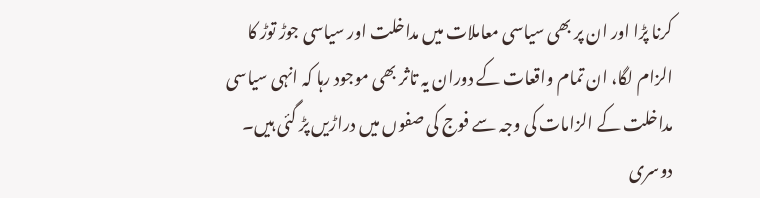کرنا پڑا اور ان پر بھی سیاسی معاملات میں مداخلت اور سیاسی جوڑ توڑ کا الزام لگا، ان تمام واقعات کے دوران یہ تاثر بھی موجود رہا کہ انہی سیاسی مداخلت کے الزامات کی وجہ سے فوج کی صفوں میں دراڑیں پڑ گئی ہیں۔ دوسری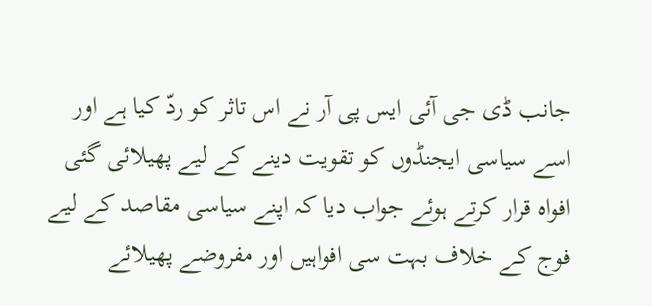جانب ڈی جی آئی ایس پی آر نے اس تاثر کو ردّ کیا ہے اور اسے سیاسی ایجنڈوں کو تقویت دینے کے لیے پھیلائی گئی افواہ قرار کرتے ہوئے جواب دیا کہ اپنے سیاسی مقاصد کے لیے فوج کے خلاف بہت سی افواہیں اور مفروضے پھیلائے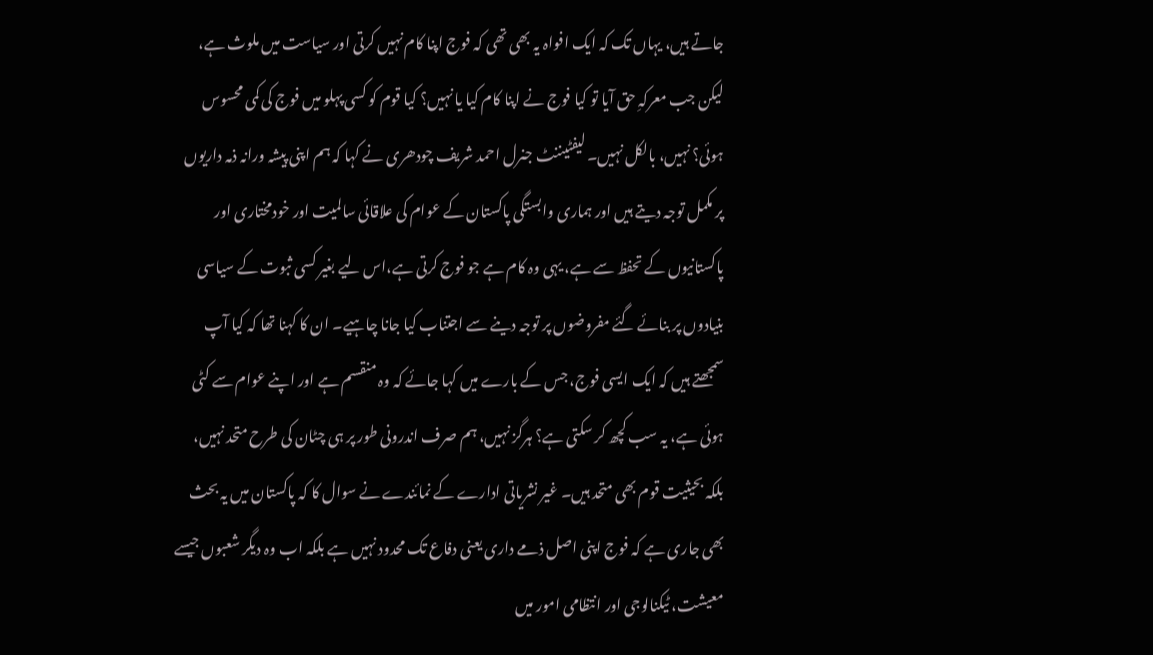جاتے ہیں، یہاں تک کہ ایک افواہ یہ بھی تھی کہ فوج اپنا کام نہیں کرتی اور سیاست میں ملوث ہے، لیکن جب معرکہِ حق آیا تو کیا فوج نے اپنا کام کیا یا نہیں؟ کیا قوم کو کسی پہلو میں فوج کی کمی محسوس ہوئی؟ نہیں، بالکل نہیں۔ لیفٹیننٹ جنرل احمد شریف چودھری نے کہا کہ ہم اپنی پیشہ ورانہ ذمہ داریوں پر مکمل توجہ دیتے ہیں اور ہماری وابستگی پاکستان کے عوام کی علاقائی سالمیت اور خودمختاری اور پاکستانیوں کے تحفظ سے ہے، یہی وہ کام ہے جو فوج کرتی ہے،اس لیے بغیر کسی ثبوت کے سیاسی بنیادوں پر بنائے گئے مفروضوں پر توجہ دینے سے اجتناب کیا جانا چاہیے۔ ان کا کہنا تھا کہ کیا آپ سمجھتے ہیں کہ ایک ایسی فوج، جس کے بارے میں کہا جائے کہ وہ منقسم ہے اور اپنے عوام سے کٹی ہوئی ہے، یہ سب کچھ کر سکتی ہے؟ ہرگز نہیں، ہم صرف اندرونی طور پر ہی چٹان کی طرح متحد نہیں، بلکہ بحیثیت قوم بھی متحد ہیں۔ غیر نشریاتی ادارے کے نمائندے نے سوال کا کہ پاکستان میں یہ بحث بھی جاری ہے کہ فوج اپنی اصل ذمے داری یعنی دفاع تک محدود نہیں ہے بلکہ اب وہ دیگر شعبوں جیسے معیشت، ٹیکنالوجی اور انتظامی امور میں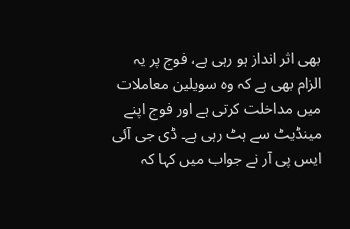بھی اثر انداز ہو رہی ہے، فوج پر یہ الزام بھی ہے کہ وہ سویلین معاملات میں مداخلت کرتی ہے اور فوج اپنے مینڈیٹ سے ہٹ رہی ہے۔ ڈی جی آئی ایس پی آر نے جواب میں کہا کہ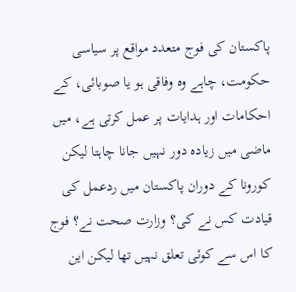پاکستان کی فوج متعدد مواقع پر سیاسی حکومت، چاہے وہ وفاقی ہو یا صوبائی، کے احکامات اور ہدایات پر عمل کرتی ہے، میں ماضی میں زیادہ دور نہیں جانا چاہتا لیکن کورونا کے دوران پاکستان میں ردعمل کی قیادت کس نے کی؟ وزارت صحت نے؟ فوج کا اس سے کوئی تعلق نہیں تھا لیکن این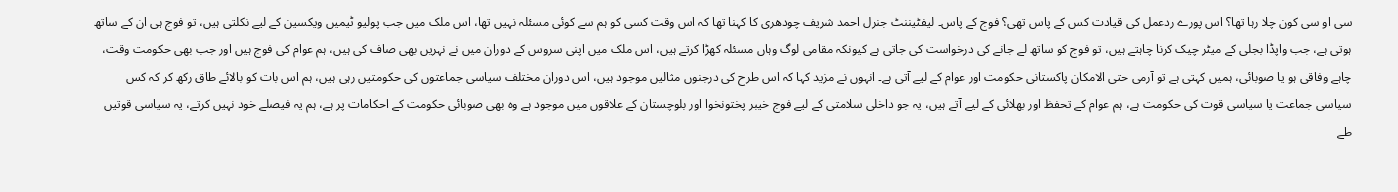سی او سی کون چلا رہا تھا؟ اس پورے ردعمل کی قیادت کس کے پاس تھی؟ فوج کے پاس۔ لیفٹیننٹ جنرل احمد شریف چودھری کا کہنا تھا کہ اس وقت کسی کو ہم سے کوئی مسئلہ نہیں تھا، اس ملک میں جب پولیو ٹیمیں ویکسین کے لیے نکلتی ہیں، تو فوج ہی ان کے ساتھ ہوتی ہے، جب واپڈا بجلی کے میٹر چیک کرنا چاہتے ہیں، تو فوج کو ساتھ لے جانے کی درخواست کی جاتی ہے کیونکہ مقامی لوگ وہاں مسئلہ کھڑا کرتے ہیں، اس ملک میں اپنی سروس کے دوران میں نے نہریں بھی صاف کی ہیں، ہم عوام کی فوج ہیں اور جب بھی حکومت وقت، چاہے وفاقی ہو یا صوبائی، ہمیں کہتی ہے تو آرمی حتی الامکان پاکستانی حکومت اور عوام کے لیے آتی ہے۔ انہوں نے مزید کہا کہ اس طرح کی درجنوں مثالیں موجود ہیں، اس دوران مختلف سیاسی جماعتوں کی حکومتیں رہی ہیں، ہم اس بات کو بالائے طاق رکھ کر کہ کس سیاسی جماعت یا سیاسی قوت کی حکومت ہے، ہم عوام کے تحفظ اور بھلائی کے لیے آتے ہیں، یہ جو داخلی سلامتی کے لیے فوج خیبر پختونخوا اور بلوچستان کے علاقوں میں موجود ہے وہ بھی صوبائی حکومت کے احکامات پر ہے، ہم یہ فیصلے خود نہیں کرتے، یہ سیاسی قوتیں طے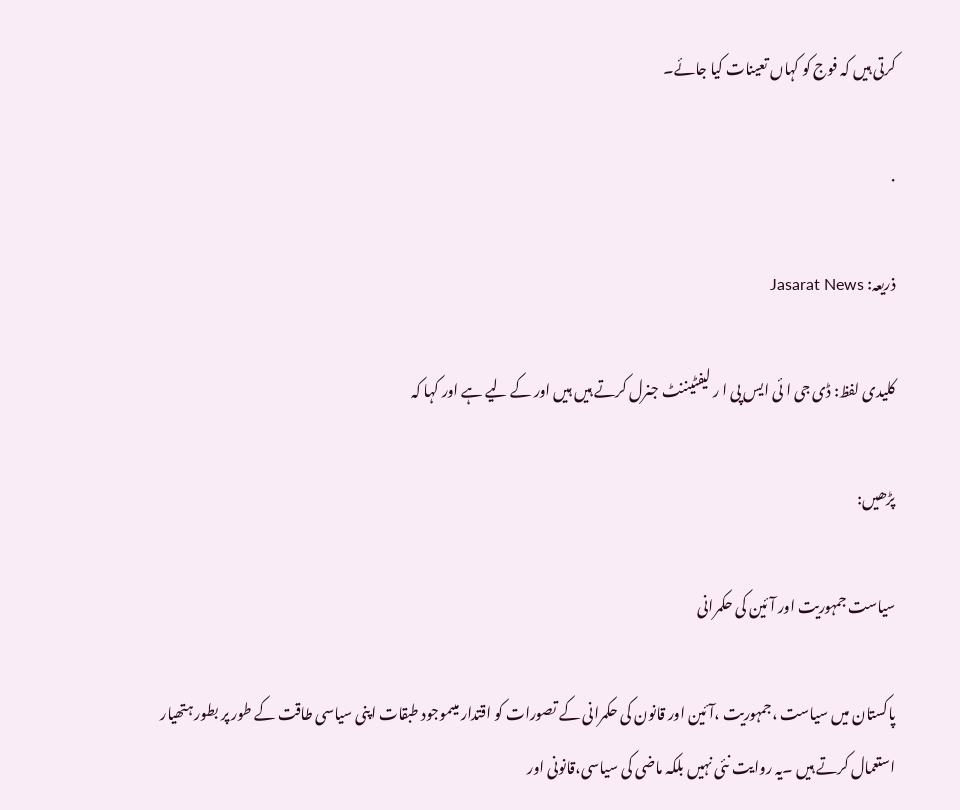کرتی ہیں کہ فوج کو کہاں تعینات کیا جائے۔

.

ذریعہ: Jasarat News

کلیدی لفظ: ڈی جی ا ئی ایس پی ا ر لیفٹیننٹ جنرل کرتے ہیں ہیں اور کے لیے ہے اور کہا کہ

پڑھیں:

سیاست جمہوریت اور آئین کی حکمرانی

پاکستان میں سیاست ،جمہوریت ،آئین اور قانون کی حکمرانی کے تصورات کو اقتدار میںموجود طبقات اپنی سیاسی طاقت کے طور پر بطور ہتھیار استعمال کرتے ہیں ۔یہ روایت نئی نہیں بلکہ ماضی کی سیاسی،قانونی اور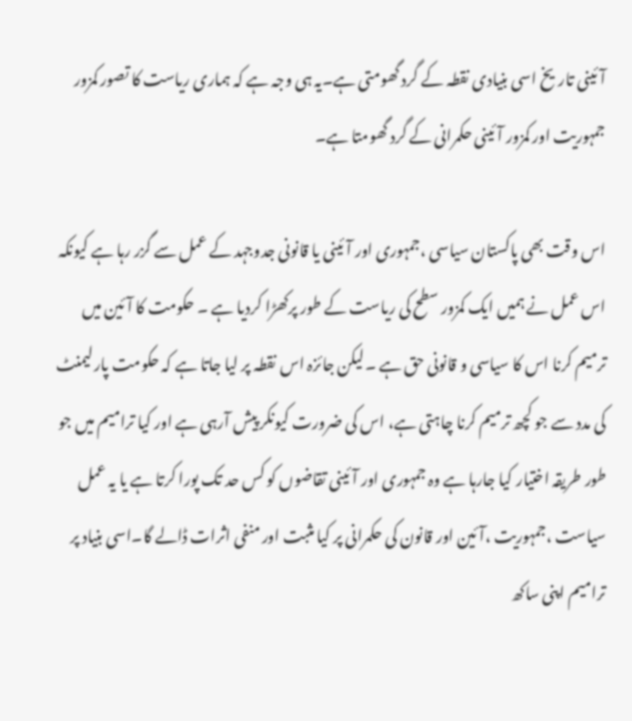آئینی تاریخ اسی بنیادی نقطہ کے گرد گھومتی ہے۔یہ ہی وجہ ہے کہ ہماری ریاست کا تصور کمزور جمہوریت اور کمزور آئینی حکمرانی کے گرد گھومتا ہے۔

اس وقت بھی پاکستان سیاسی ،جمہوری اور آئینی یا قانونی جدوجہد کے عمل سے گزر رہا ہے کیونکہ اس عمل نے ہمیں ایک کمزور سطح کی ریاست کے طور پرکھڑا کردیا ہے ۔ حکومت کا آئین میں ترمیم کرنا اس کا سیاسی و قانونی حق ہے ۔لیکن جائزہ اس نقطہ پر لیا جاتا ہے کہ حکومت پارلیمنٹ کی مدد سے جو کچھ ترمیم کرنا چاہتی ہے، اس کی ضرورت کیونکر پیش آرہی ہے اور کیا ترامیم میں جو طور طریقہ اختیار کیا جارہا ہے وہ جمہوری اور آئینی تقاضوں کو کس حد تک پورا کرتا ہے یا یہ عمل سیاست ،جمہوریت ،آئین اور قانون کی حکمرانی پر کیا مثبت اور منفی اثرات ڈالے گا۔اسی بنیاد پر ترامیم اپنی ساکھ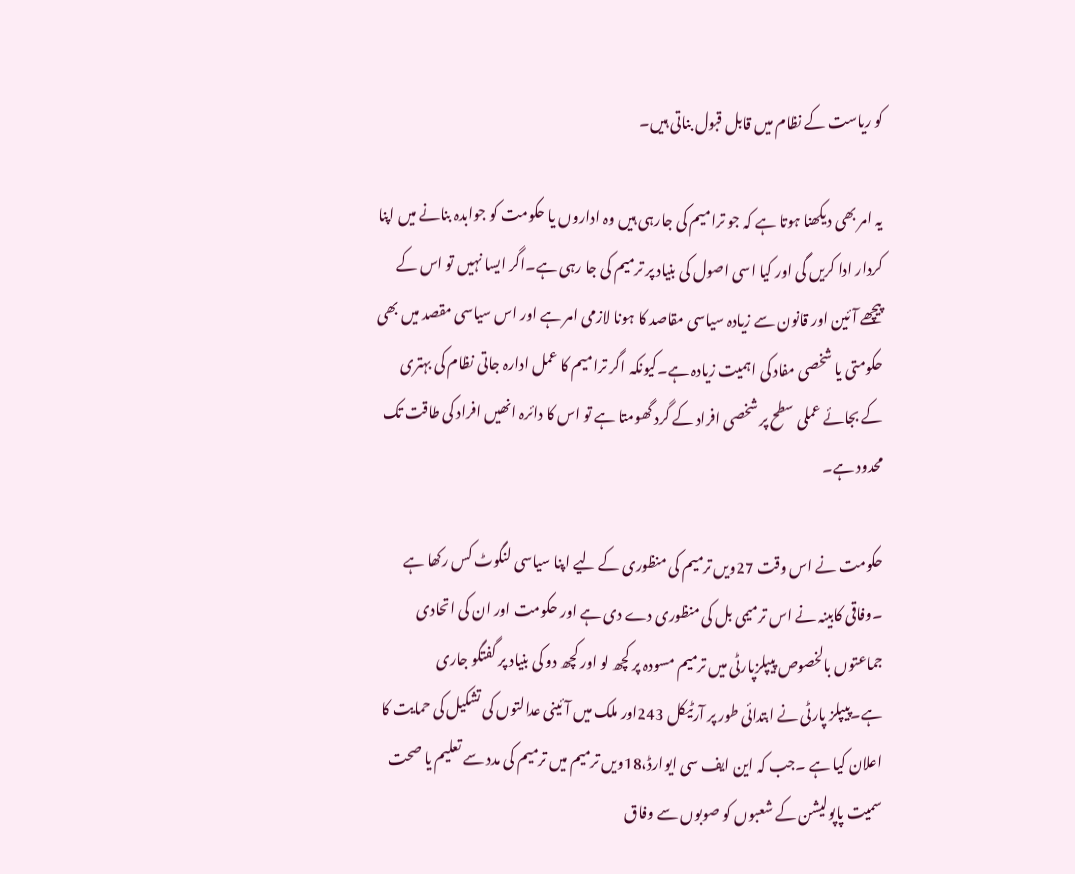کو ریاست کے نظام میں قابل قبول بناتی ہیں۔

یہ امر بھی دیکھنا ہوتا ہے کہ جو ترامیم کی جارہی ہیں وہ اداروں یا حکومت کو جوابدہ بنانے میں اپنا کردار ادا کریں گی اور کیا اسی اصول کی بنیاد پر ترمیم کی جا رہی ہے۔اگر ایسا نہیں تو اس کے پیچھے آئین اور قانون سے زیادہ سیاسی مقاصد کا ہونا لازمی امر ہے اور اس سیاسی مقصد میں بھی حکومتی یا شخصی مفاد کی اہمیت زیادہ ہے۔کیونکہ اگر ترامیم کا عمل ادارہ جاتی نظام کی بہتری کے بجائے عملی سطح پر شخصی افراد کے گرد گھومتا ہے تو اس کا دائرہ انھیں افراد کی طاقت تک محدود ہے۔

حکومت نے اس وقت 27ویں ترمیم کی منظوری کے لیے اپنا سیاسی لنگوٹ کس رکھا ہے ۔وفاقی کابینہ نے اس ترمیمی بل کی منظوری دے دی ہے اور حکومت اور ان کی اتحادی جماعتوں بالخصوص پیپلزپارٹی میں ترمیم مسودہ پر کچھ لو اور کچھ دو کی بنیاد پر گفتگو جاری ہے۔پیپلز پارٹی نے ابتدائی طور پر آرٹیکل 243اور ملک میں آئینی عدالتوں کی تشکیل کی حمایت کا اعلان کیا ہے ۔جب کہ این ایف سی ایوارڈ،18ویں ترمیم میں ترمیم کی مدد سے تعلیم یا صحت سمیت پاپولیشن کے شعبوں کو صوبوں سے وفاق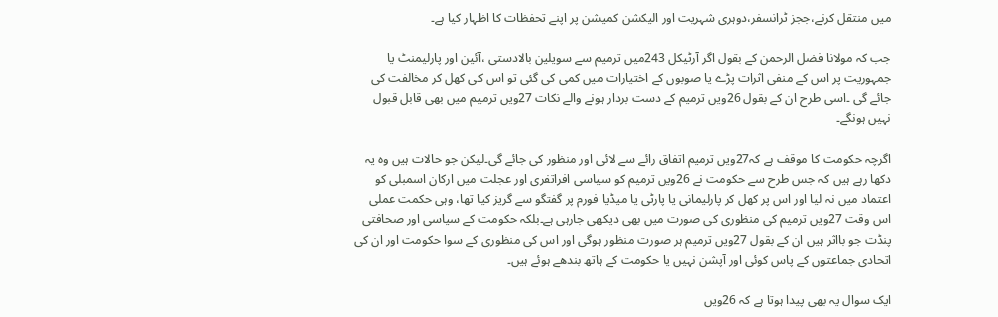میں منتقل کرنے،ججز ٹرانسفر،دوہری شہریت اور الیکشن کمیشن پر اپنے تحفظات کا اظہار کیا ہے۔

جب کہ مولانا فضل الرحمن کے بقول اگر آرٹیکل 243میں ترمیم سے سویلین بالادستی ،آئین اور پارلیمنٹ یا جمہوریت پر اس کے منفی اثرات پڑے یا صوبوں کے اختیارات میں کمی کی گئی تو اس کی کھل کر مخالفت کی جائے گی ۔اسی طرح ان کے بقول 26ویں ترمیم کے دست بردار ہونے والے نکات 27ویں ترمیم میں بھی قابل قبول نہیں ہونگے۔

اگرچہ حکومت کا موقف ہے کہ27ویں ترمیم اتفاق رائے سے لائی اور منظور کی جائے گی۔لیکن جو حالات ہیں وہ یہ دکھا رہے ہیں کہ جس طرح سے حکومت نے 26ویں ترمیم کو سیاسی افراتفری اور عجلت میں ارکان اسمبلی کو اعتماد میں نہ لیا اور اس پر کھل کر پارلیمانی یا پارٹی یا میڈیا فورم پر گفتگو سے گریز کیا تھا، وہی حکمت عملی اس وقت 27ویں ترمیم کی منظوری کی صورت میں بھی دیکھی جارہی ہے۔بلکہ حکومت کے سیاسی اور صحافتی پنڈت جو بااثر ہیں ان کے بقول 27ویں ترمیم ہر صورت منظور ہوگی اور اس کی منظوری کے سوا حکومت اور ان کی اتحادی جماعتوں کے پاس کوئی اور آپشن نہیں یا حکومت کے ہاتھ بندھے ہوئے ہیں۔

ایک سوال یہ بھی پیدا ہوتا ہے کہ 26ویں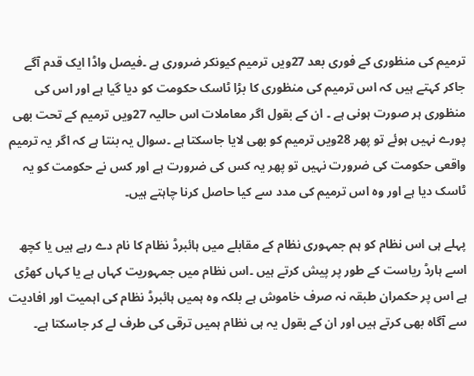ترمیم کی منظوری کے فوری بعد 27ویں ترمیم کیونکر ضروری ہے ۔فیصل واڈا ایک قدم آگے جاکر کہتے ہیں کہ اس ترمیم کی منظوری کا بڑا ٹاسک حکومت کو دیا گیا ہے اور اس کی منظوری ہر صورت ہونی ہے ۔ ان کے بقول اگر معاملات اس حالیہ 27ویں ترمیم کے تحت بھی پورے نہیں ہوئے تو پھر 28ویں ترمیم کو بھی لایا جاسکتا ہے ۔سوال یہ بنتا ہے کہ اگر یہ ترمیم واقعی حکومت کی ضرورت نہیں تو پھر یہ کس کی ضرورت ہے اور کس نے حکومت کو یہ ٹاسک دیا ہے اور وہ اس ترمیم کی مدد سے کیا حاصل کرنا چاہتے ہیں۔

پہلے ہی اس نظام کو ہم جمہوری نظام کے مقابلے میں ہائبرڈ نظام کا نام دے رہے ہیں یا کچھ اسے ہارڈ ریاست کے طور پر پیش کرتے ہیں ۔اس نظام میں جمہوریت کہاں ہے یا کہاں کھڑی ہے اس پر حکمران طبقہ نہ صرف خاموش ہے بلکہ وہ ہمیں ہائبرڈ نظام کی اہمیت اور افادیت سے آگاہ بھی کرتے ہیں اور ان کے بقول یہ ہی نظام ہمیں ترقی کی طرف لے کر جاسکتا ہے۔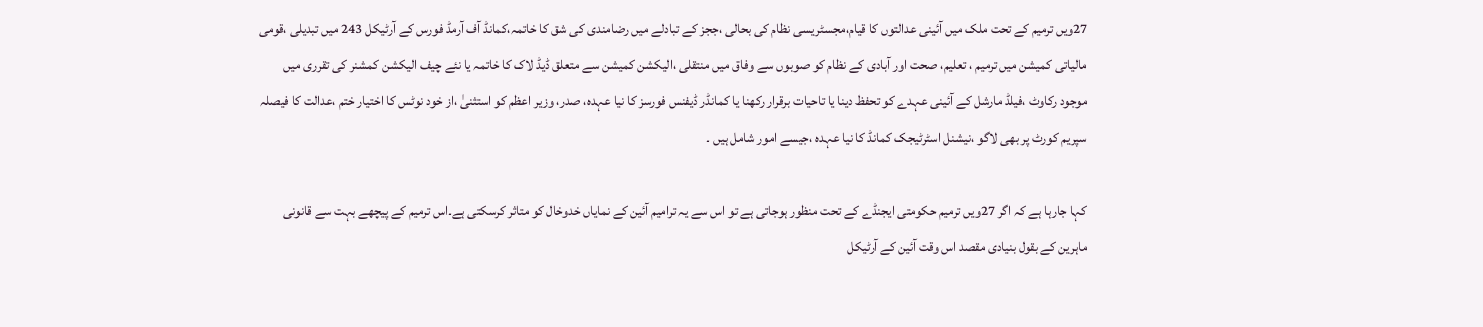27ویں ترمیم کے تحت ملک میں آئینی عدالتوں کا قیام،مجسٹریسی نظام کی بحالی ،ججز کے تبادلے میں رضامندی کی شق کا خاتمہ،کمانڈ آف آرمڈ فورس کے آرٹیکل 243 میں تبدیلی ،قومی مالیاتی کمیشن میں ترمیم ، تعلیم، صحت اور آبادی کے نظام کو صوبوں سے وفاق میں منتقلی ،الیکشن کمیشن سے متعلق ڈیڈ لاک کا خاتمہ یا نئے چیف الیکشن کمشنر کی تقرری میں موجود رکاوٹ ،فیلڈ مارشل کے آئینی عہدے کو تحفظ دینا یا تاحیات برقرار رکھنا یا کمانڈر ڈیفنس فورسز کا نیا عہدہ، صدر، وزیر اعظم کو استثنیٰ ،از خود نوٹس کا اختیار ختم ،عدالت کا فیصلہ سپریم کورٹ پر بھی لاگو ،نیشنل اسٹرٹیجک کمانڈ کا نیا عہدہ ،جیسے امور شامل ہیں ۔

کہا جارہا ہے کہ اگر 27ویں ترمیم حکومتی ایجنڈے کے تحت منظور ہوجاتی ہے تو اس سے یہ ترامیم آئین کے نمایاں خدوخال کو متاثر کرسکتی ہے۔اس ترمیم کے پیچھے بہت سے قانونی ماہرین کے بقول بنیادی مقصد اس وقت آئین کے آرٹیکل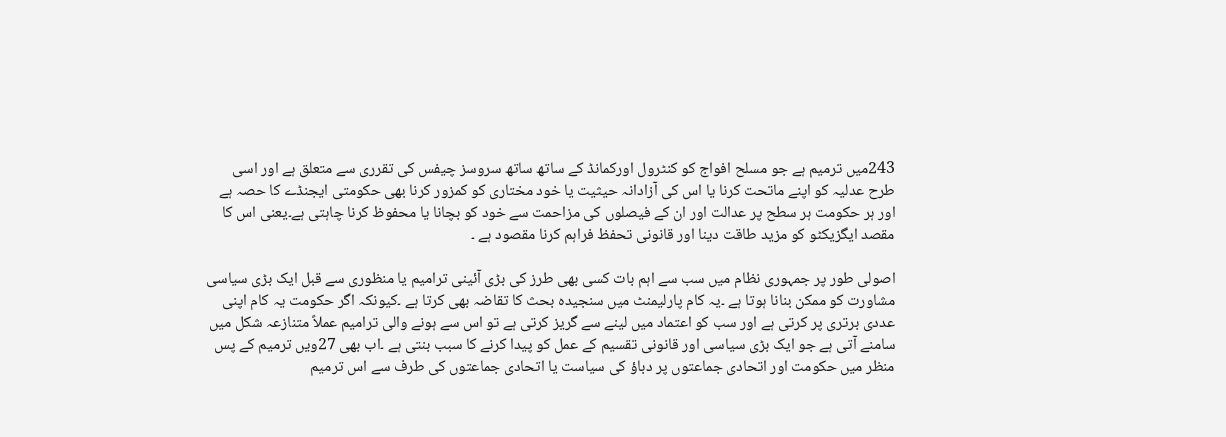243میں ترمیم ہے جو مسلح افواج کو کنٹرول اورکمانڈ کے ساتھ ساتھ سروسز چیفس کی تقرری سے متعلق ہے اور اسی طرح عدلیہ کو اپنے ماتحت کرنا یا اس کی آزادانہ حیثیت یا خود مختاری کو کمزور کرنا بھی حکومتی ایجنڈے کا حصہ ہے اور ہر حکومت ہر سطح پر عدالت اور ان کے فیصلوں کی مزاحمت سے خود کو بچانا یا محفوظ کرنا چاہتی ہے۔یعنی اس کا مقصد ایگزیکٹو کو مزید طاقت دینا اور قانونی تحفظ فراہم کرنا مقصود ہے ۔

اصولی طور پر جمہوری نظام میں سب سے اہم بات کسی بھی طرز کی بڑی آئینی ترامیم یا منظوری سے قبل ایک بڑی سیاسی مشاورت کو ممکن بنانا ہوتا ہے ۔یہ کام پارلیمنٹ میں سنجیدہ بحث کا تقاضہ بھی کرتا ہے ۔کیونکہ اگر حکومت یہ کام اپنی عددی برتری پر کرتی ہے اور سب کو اعتماد میں لینے سے گریز کرتی ہے تو اس سے ہونے والی ترامیم عملاً متنازعہ شکل میں سامنے آتی ہے جو ایک بڑی سیاسی اور قانونی تقسیم کے عمل کو پیدا کرنے کا سبب بنتی ہے ۔اب بھی 27ویں ترمیم کے پس منظر میں حکومت اور اتحادی جماعتوں پر دباؤ کی سیاست یا اتحادی جماعتوں کی طرف سے اس ترمیم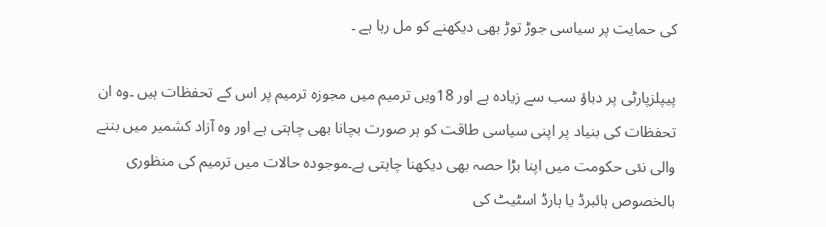کی حمایت پر سیاسی جوڑ توڑ بھی دیکھنے کو مل رہا ہے ۔

پیپلزپارٹی پر دباؤ سب سے زیادہ ہے اور 18ویں ترمیم میں مجوزہ ترمیم پر اس کے تحفظات ہیں ۔وہ ان تحفظات کی بنیاد پر اپنی سیاسی طاقت کو ہر صورت بچانا بھی چاہتی ہے اور وہ آزاد کشمیر میں بننے والی نئی حکومت میں اپنا بڑا حصہ بھی دیکھنا چاہتی ہے۔موجودہ حالات میں ترمیم کی منظوری بالخصوص ہائبرڈ یا ہارڈ اسٹیٹ کی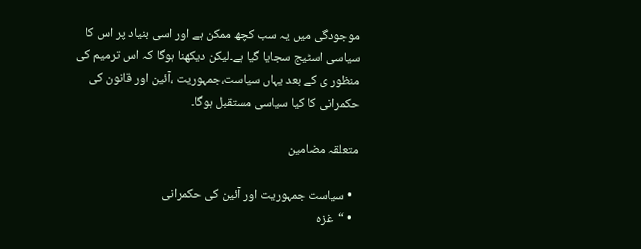موجودگی میں یہ سب کچھ ممکن ہے اور اسی بنیاد پر اس کا سیاسی اسٹیج سجایا گیا ہے۔لیکن دیکھنا ہوگا کہ اس ترمیم کی منظور ی کے بعد یہاں سیاست،جمہوریت ،آئین اور قانون کی حکمرانی کا کیا سیاسی مستقبل ہوگا۔

متعلقہ مضامین

  • سیاست جمہوریت اور آئین کی حکمرانی
  • “غزہ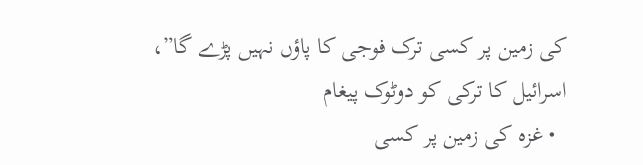کی زمین پر کسی ترک فوجی کا پاؤں نہیں پڑے گا”، اسرائیل کا ترکی کو دوٹوک پیغام
  • غزہ کی زمین پر کسی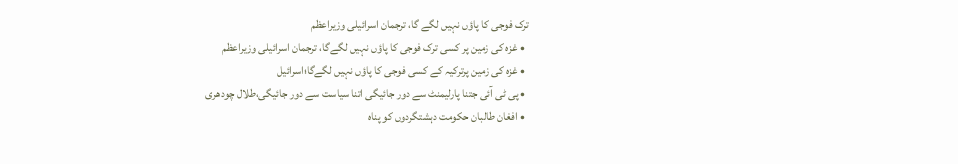ترک فوجی کا پاؤں نہیں لگے گا، ترجمان اسرائیلی وزیراعظم
  • غزہ کی زمین پر کسی ترک فوجی کا پاؤں نہیں لگےگا، ترجمان اسرائیلی وزیراعظم
  • غزہ کی زمین پرترکیہ کے کسی فوجی کا پاؤں نہیں لگےگا؛اسرائیل
  • پی ٹی آئی جتنا پارلیمنٹ سے دور جائیگی اتنا سیاست سے دور جائیگی،طلال چودھری
  • افغان طالبان حکومت دہشتگردوں کو پناہ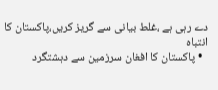دے رہی ہے ،غلط بیانی سے گریز کریں،پاکستان کا انتباہ
  • پاکستان کا افغان سرزمین سے دہشتگرد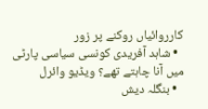کارروائیاں روکنے پر زور
  • شاہد آفریدی کونسی سیاسی پارٹی میں آنا چاہتے تھے؟ ویڈیو وائرل
  • بنگلہ دیش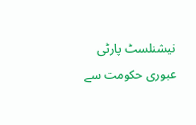نیشنلسٹ پارٹی عبوری حکومت سے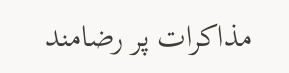مذاکرات پر رضامند